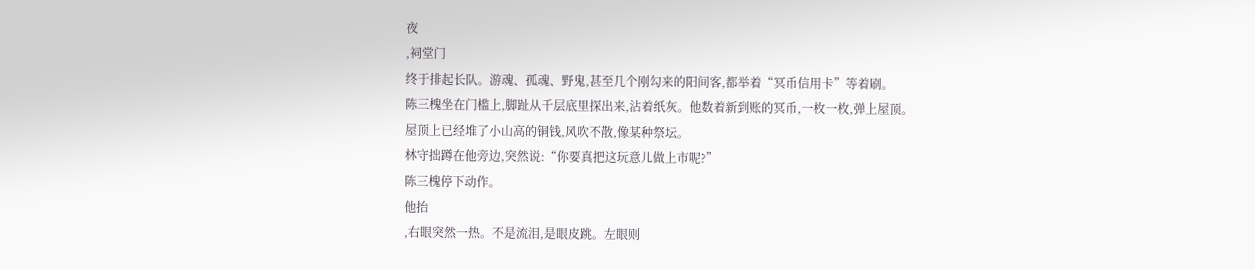夜
,祠堂门
终于排起长队。游魂、孤魂、野鬼,甚至几个刚勾来的阳间客,都举着“冥币信用卡”等着刷。
陈三槐坐在门槛上,脚趾从千层底里探出来,沾着纸灰。他数着新到账的冥币,一枚一枚,弹上屋顶。
屋顶上已经堆了小山高的铜钱,风吹不散,像某种祭坛。
林守拙蹲在他旁边,突然说:“你要真把这玩意儿做上市呢?”
陈三槐停下动作。
他抬
,右眼突然一热。不是流泪,是眼皮跳。左眼则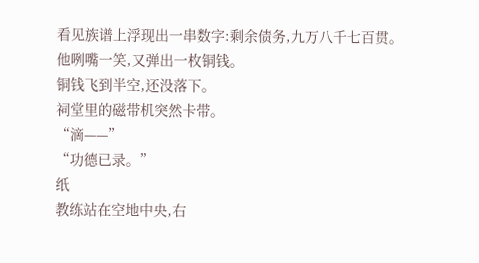看见族谱上浮现出一串数字:剩余债务,九万八千七百贯。
他咧嘴一笑,又弹出一枚铜钱。
铜钱飞到半空,还没落下。
祠堂里的磁带机突然卡带。
“滴——”
“功德已录。”
纸
教练站在空地中央,右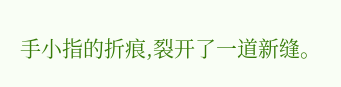手小指的折痕,裂开了一道新缝。